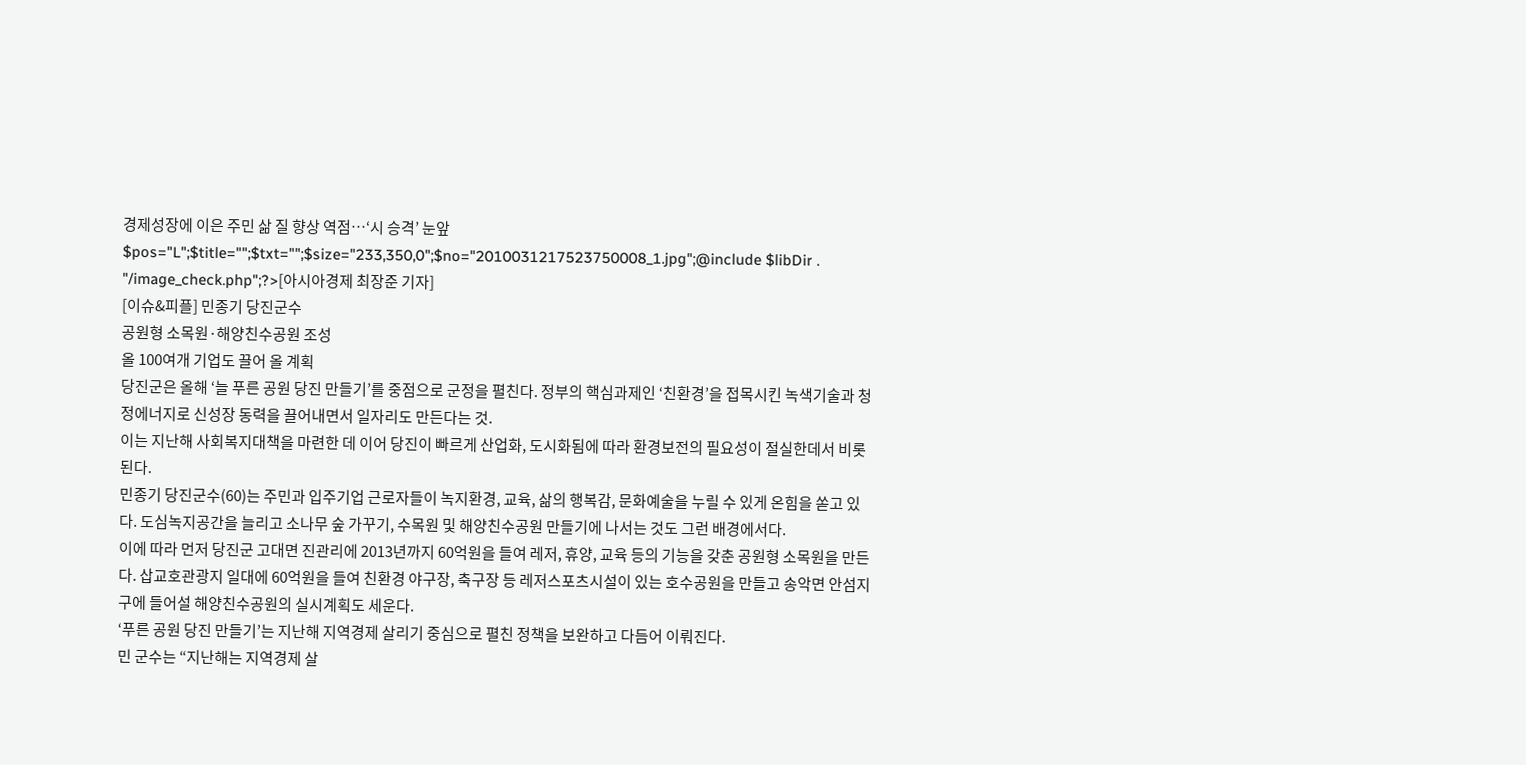경제성장에 이은 주민 삶 질 향상 역점…‘시 승격’ 눈앞
$pos="L";$title="";$txt="";$size="233,350,0";$no="2010031217523750008_1.jpg";@include $libDir . "/image_check.php";?>[아시아경제 최장준 기자]
[이슈&피플] 민종기 당진군수
공원형 소목원·해양친수공원 조성
올 100여개 기업도 끌어 올 계획
당진군은 올해 ‘늘 푸른 공원 당진 만들기’를 중점으로 군정을 펼친다. 정부의 핵심과제인 ‘친환경’을 접목시킨 녹색기술과 청정에너지로 신성장 동력을 끌어내면서 일자리도 만든다는 것.
이는 지난해 사회복지대책을 마련한 데 이어 당진이 빠르게 산업화, 도시화됨에 따라 환경보전의 필요성이 절실한데서 비롯된다.
민종기 당진군수(60)는 주민과 입주기업 근로자들이 녹지환경, 교육, 삶의 행복감, 문화예술을 누릴 수 있게 온힘을 쏟고 있다. 도심녹지공간을 늘리고 소나무 숲 가꾸기, 수목원 및 해양친수공원 만들기에 나서는 것도 그런 배경에서다.
이에 따라 먼저 당진군 고대면 진관리에 2013년까지 60억원을 들여 레저, 휴양, 교육 등의 기능을 갖춘 공원형 소목원을 만든다. 삽교호관광지 일대에 60억원을 들여 친환경 야구장, 축구장 등 레저스포츠시설이 있는 호수공원을 만들고 송악면 안섬지구에 들어설 해양친수공원의 실시계획도 세운다.
‘푸른 공원 당진 만들기’는 지난해 지역경제 살리기 중심으로 펼친 정책을 보완하고 다듬어 이뤄진다.
민 군수는 “지난해는 지역경제 살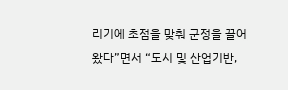리기에 초점을 맞춰 군정을 끌어왔다”면서 “도시 및 산업기반,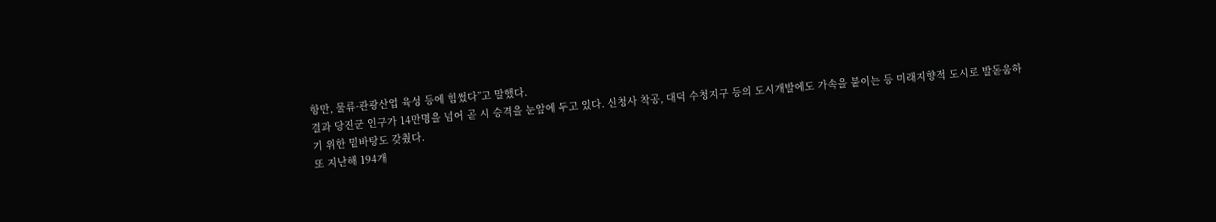항만, 물류·관광산업 육성 등에 힘썼다”고 말했다.
결과 당진군 인구가 14만명을 넘어 곧 시 승격을 눈앞에 두고 있다. 신청사 착공, 대덕 수청지구 등의 도시개발에도 가속을 붙이는 등 미래지향적 도시로 발돋움하기 위한 밑바탕도 갖췄다.
또 지난해 194개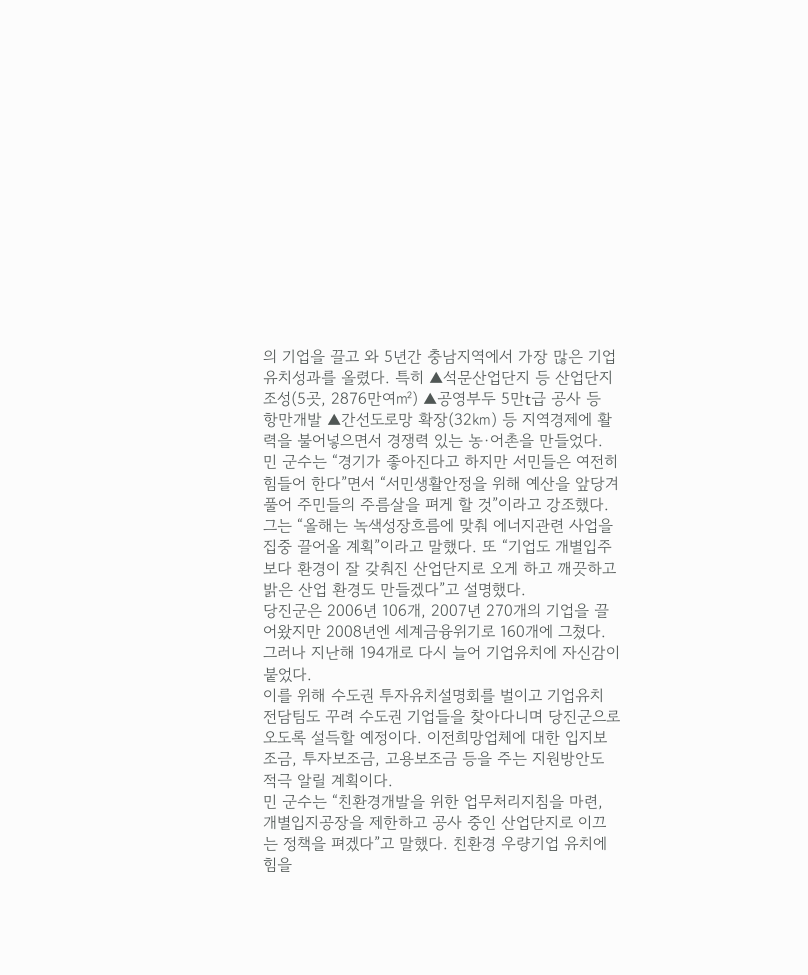의 기업을 끌고 와 5년간 충남지역에서 가장 많은 기업유치성과를 올렸다. 특히 ▲석문산업단지 등 산업단지 조성(5곳, 2876만여㎡) ▲공영부두 5만t급 공사 등 항만개발 ▲간선도로망 확장(32㎞) 등 지역경제에 활력을 불어넣으면서 경쟁력 있는 농·어촌을 만들었다.
민 군수는 “경기가 좋아진다고 하지만 서민들은 여전히 힘들어 한다”면서 “서민생활안정을 위해 예산을 앞당겨 풀어 주민들의 주름살을 펴게 할 것”이라고 강조했다.
그는 “올해는 녹색성장흐름에 맞춰 에너지관련 사업을 집중 끌어올 계획”이라고 말했다. 또 “기업도 개별입주보다 환경이 잘 갖춰진 산업단지로 오게 하고 깨끗하고 밝은 산업 환경도 만들겠다”고 설명했다.
당진군은 2006년 106개, 2007년 270개의 기업을 끌어왔지만 2008년엔 세계금융위기로 160개에 그쳤다. 그러나 지난해 194개로 다시 늘어 기업유치에 자신감이 붙었다.
이를 위해 수도권 투자유치설명회를 벌이고 기업유치 전담팀도 꾸려 수도권 기업들을 찾아다니며 당진군으로 오도록 설득할 예정이다. 이전희망업체에 대한 입지보조금, 투자보조금, 고용보조금 등을 주는 지원방안도 적극 알릴 계획이다.
민 군수는 “친환경개발을 위한 업무처리지침을 마련, 개별입지공장을 제한하고 공사 중인 산업단지로 이끄는 정책을 펴겠다”고 말했다. 친환경 우량기업 유치에 힘을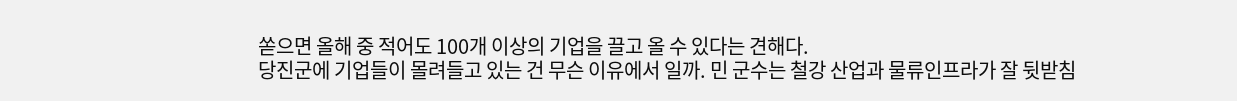쏟으면 올해 중 적어도 100개 이상의 기업을 끌고 올 수 있다는 견해다.
당진군에 기업들이 몰려들고 있는 건 무슨 이유에서 일까. 민 군수는 철강 산업과 물류인프라가 잘 뒷받침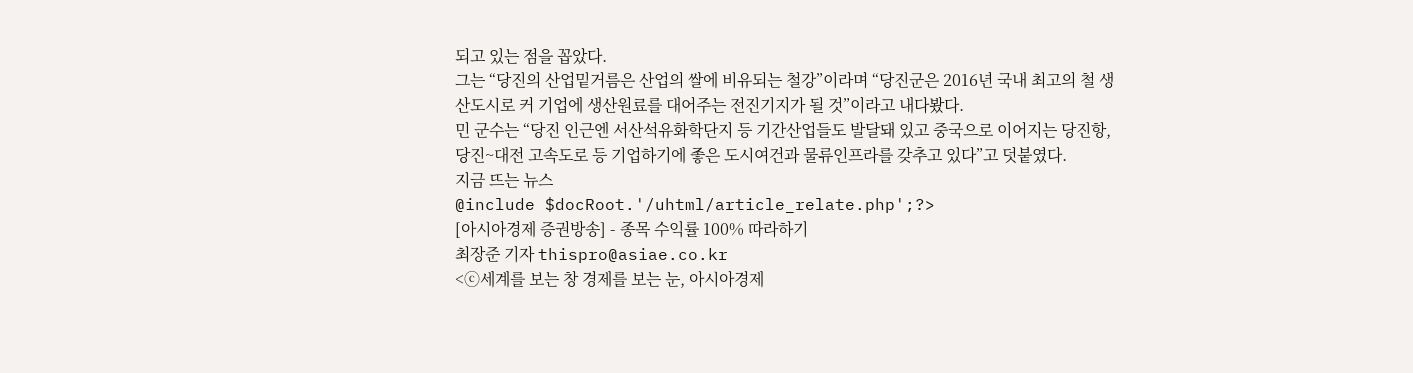되고 있는 점을 꼽았다.
그는 “당진의 산업밑거름은 산업의 쌀에 비유되는 철강”이라며 “당진군은 2016년 국내 최고의 철 생산도시로 커 기업에 생산원료를 대어주는 전진기지가 될 것”이라고 내다봤다.
민 군수는 “당진 인근엔 서산석유화학단지 등 기간산업들도 발달돼 있고 중국으로 이어지는 당진항, 당진~대전 고속도로 등 기업하기에 좋은 도시여건과 물류인프라를 갖추고 있다”고 덧붙였다.
지금 뜨는 뉴스
@include $docRoot.'/uhtml/article_relate.php';?>
[아시아경제 증권방송] - 종목 수익률 100% 따라하기
최장준 기자 thispro@asiae.co.kr
<ⓒ세계를 보는 창 경제를 보는 눈, 아시아경제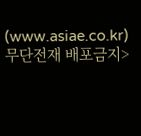(www.asiae.co.kr) 무단전재 배포금지>